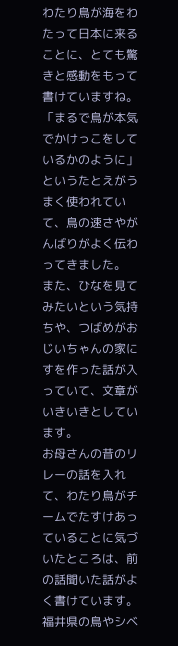わたり鳥が海をわたって日本に来ることに、とても驚きと感動をもって書けていますね。
「まるで鳥が本気でかけっこをしているかのように」というたとえがうまく使われていて、鳥の速さやがんばりがよく伝わってきました。
また、ひなを見てみたいという気持ちや、つばめがおじいちゃんの家にすを作った話が入っていて、文章がいきいきとしています。
お母さんの昔のリレーの話を入れて、わたり鳥がチームでたすけあっていることに気づいたところは、前の話聞いた話がよく書けています。
福井県の鳥やシベ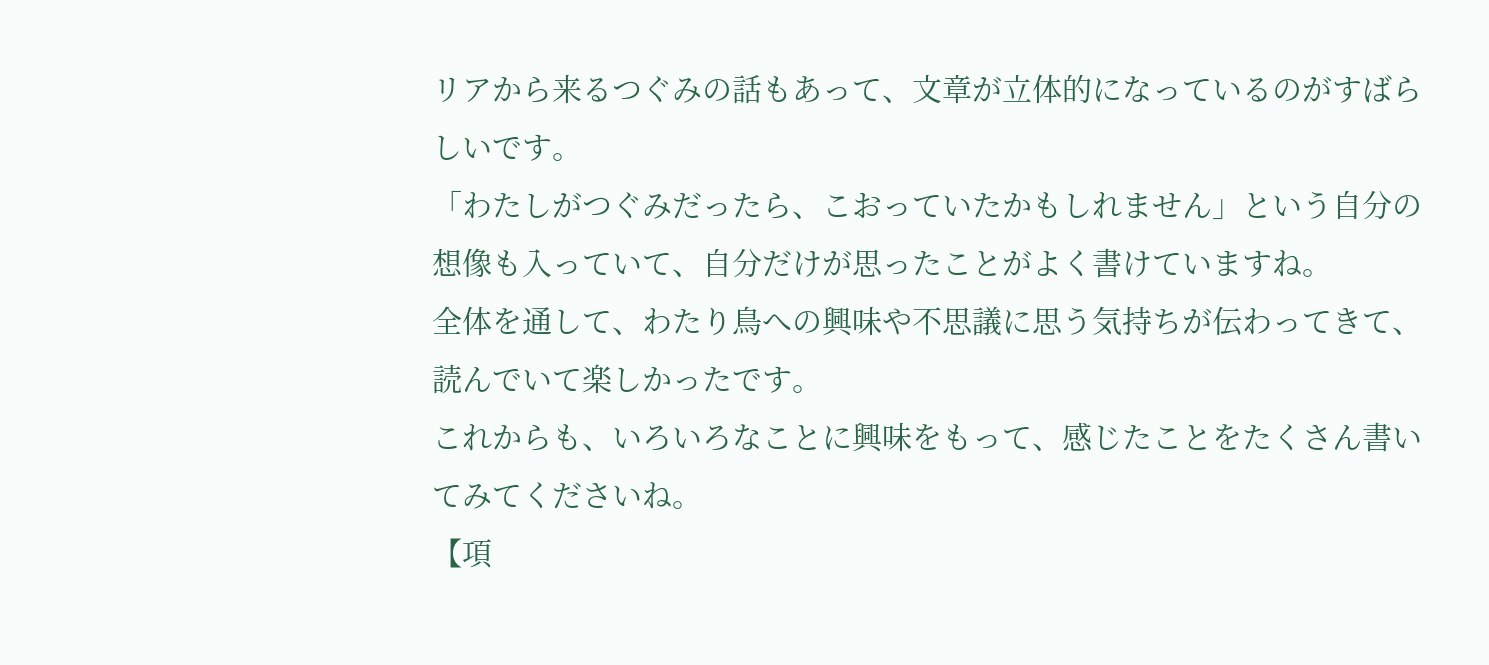リアから来るつぐみの話もあって、文章が立体的になっているのがすばらしいです。
「わたしがつぐみだったら、こおっていたかもしれません」という自分の想像も入っていて、自分だけが思ったことがよく書けていますね。
全体を通して、わたり鳥への興味や不思議に思う気持ちが伝わってきて、読んでいて楽しかったです。
これからも、いろいろなことに興味をもって、感じたことをたくさん書いてみてくださいね。
【項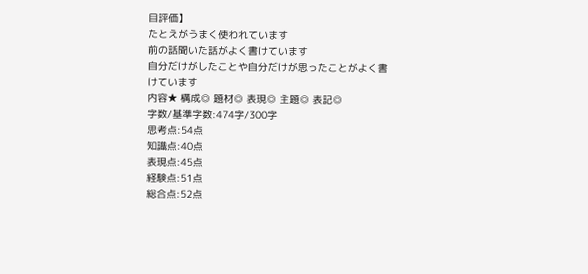目評価】
たとえがうまく使われています
前の話聞いた話がよく書けています
自分だけがしたことや自分だけが思ったことがよく書けています
内容★ 構成◎ 題材◎ 表現◎ 主題◎ 表記◎
字数/基準字数:474字/300字
思考点:54点
知識点:40点
表現点:45点
経験点:51点
総合点:52点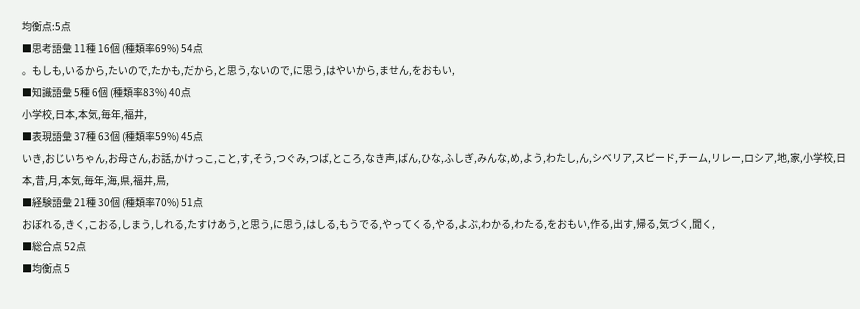均衡点:5点
■思考語彙 11種 16個 (種類率69%) 54点
。もしも,いるから,たいので,たかも,だから,と思う,ないので,に思う,はやいから,ません,をおもい,
■知識語彙 5種 6個 (種類率83%) 40点
小学校,日本,本気,毎年,福井,
■表現語彙 37種 63個 (種類率59%) 45点
いき,おじいちゃん,お母さん,お話,かけっこ,こと,す,そう,つぐみ,つば,ところ,なき声,ばん,ひな,ふしぎ,みんな,め,よう,わたし,ん,シベリア,スピード,チーム,リレー,ロシア,地,家,小学校,日本,昔,月,本気,毎年,海,県,福井,鳥,
■経験語彙 21種 30個 (種類率70%) 51点
おぼれる,きく,こおる,しまう,しれる,たすけあう,と思う,に思う,はしる,もうでる,やってくる,やる,よぶ,わかる,わたる,をおもい,作る,出す,帰る,気づく,聞く,
■総合点 52点
■均衡点 5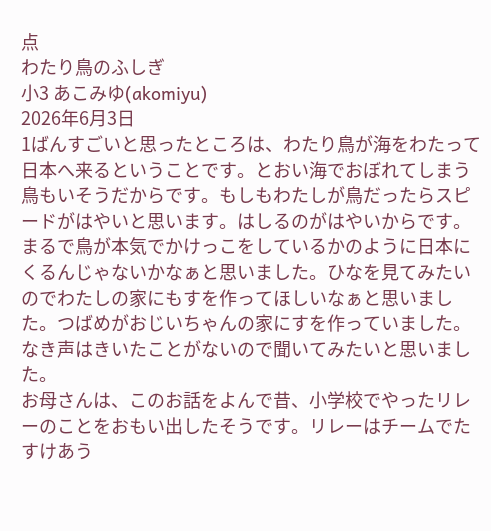点
わたり鳥のふしぎ
小3 あこみゆ(akomiyu)
2026年6月3日
1ばんすごいと思ったところは、わたり鳥が海をわたって日本へ来るということです。とおい海でおぼれてしまう鳥もいそうだからです。もしもわたしが鳥だったらスピードがはやいと思います。はしるのがはやいからです。まるで鳥が本気でかけっこをしているかのように日本にくるんじゃないかなぁと思いました。ひなを見てみたいのでわたしの家にもすを作ってほしいなぁと思いました。つばめがおじいちゃんの家にすを作っていました。なき声はきいたことがないので聞いてみたいと思いました。
お母さんは、このお話をよんで昔、小学校でやったリレーのことをおもい出したそうです。リレーはチームでたすけあう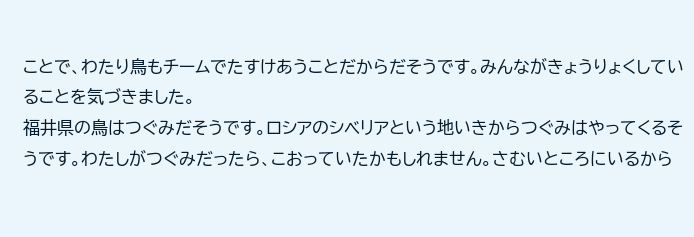ことで、わたり鳥もチームでたすけあうことだからだそうです。みんながきょうりょくしていることを気づきました。
福井県の鳥はつぐみだそうです。ロシアのシベリアという地いきからつぐみはやってくるそうです。わたしがつぐみだったら、こおっていたかもしれません。さむいところにいるから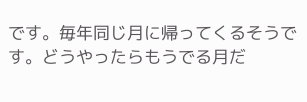です。毎年同じ月に帰ってくるそうです。どうやったらもうでる月だ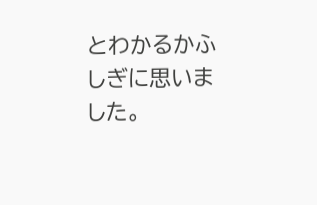とわかるかふしぎに思いました。